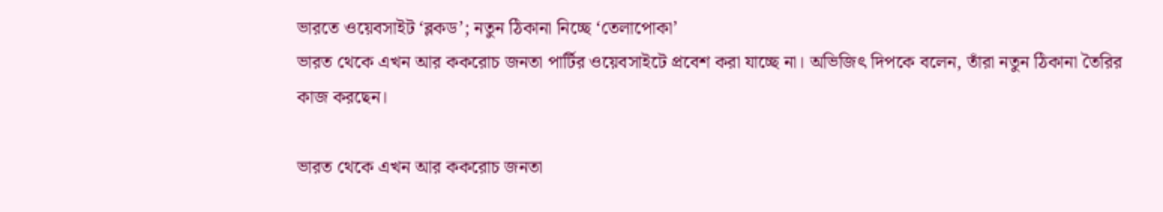ভারতে ওয়েবসাইট ‘ব্লকড’; নতুন ঠিকানা নিচ্ছে ‘তেলাপোকা’
ভারত থেকে এখন আর ককরোচ জনতা পার্টির ওয়েবসাইটে প্রবেশ করা যাচ্ছে না। অভিজিৎ দিপকে বলেন, তাঁরা নতুন ঠিকানা তৈরির কাজ করছেন।

ভারত থেকে এখন আর ককরোচ জনতা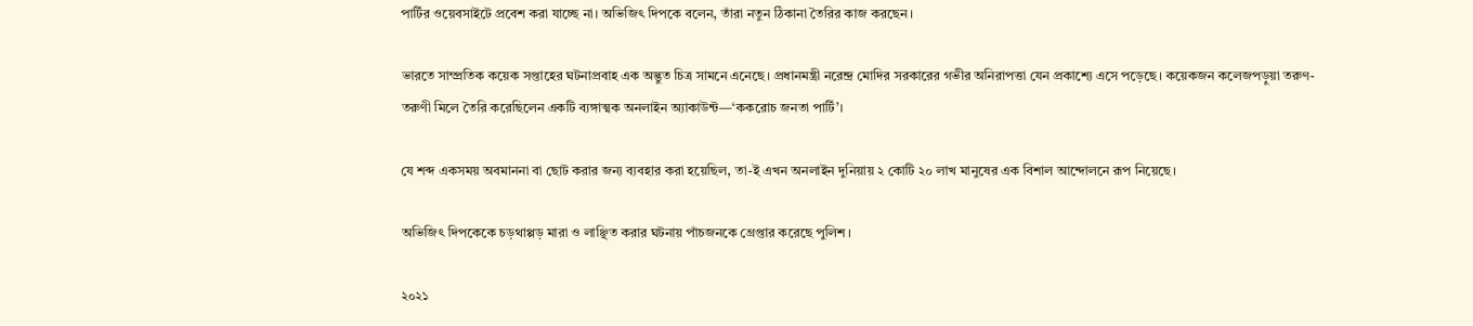পার্টির ওয়েবসাইটে প্রবেশ করা যাচ্ছে না। অভিজিৎ দিপকে বলেন, তাঁরা নতুন ঠিকানা তৈরির কাজ করছেন।

ভারতে সাম্প্রতিক কয়েক সপ্তাহের ঘটনাপ্রবাহ এক অদ্ভুত চিত্র সামনে এনেছে। প্রধানমন্ত্রী নরেন্দ্র মোদির সরকারের গভীর অনিরাপত্তা যেন প্রকাশ্যে এসে পড়েছে। কয়েকজন কলেজপড়ুয়া তরুণ-তরুণী মিলে তৈরি করেছিলেন একটি ব্যঙ্গাত্মক অনলাইন অ্যাকাউন্ট—‘ককরোচ জনতা পার্টি’।

যে শব্দ একসময় অবমাননা বা ছোট করার জন্য ব্যবহার করা হয়েছিল, তা-ই এখন অনলাইন দুনিয়ায় ২ কোটি ২০ লাখ মানুষের এক বিশাল আন্দোলনে রূপ নিয়েছে।

অভিজিৎ দিপকেকে চড়থাপ্পড় মারা ও লাঞ্ছিত করার ঘটনায় পাঁচজনকে গ্রেপ্তার করেছে পুলিশ।

২০২১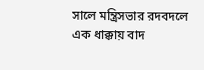সালে মন্ত্রিসভার রদবদলে এক ধাক্কায় বাদ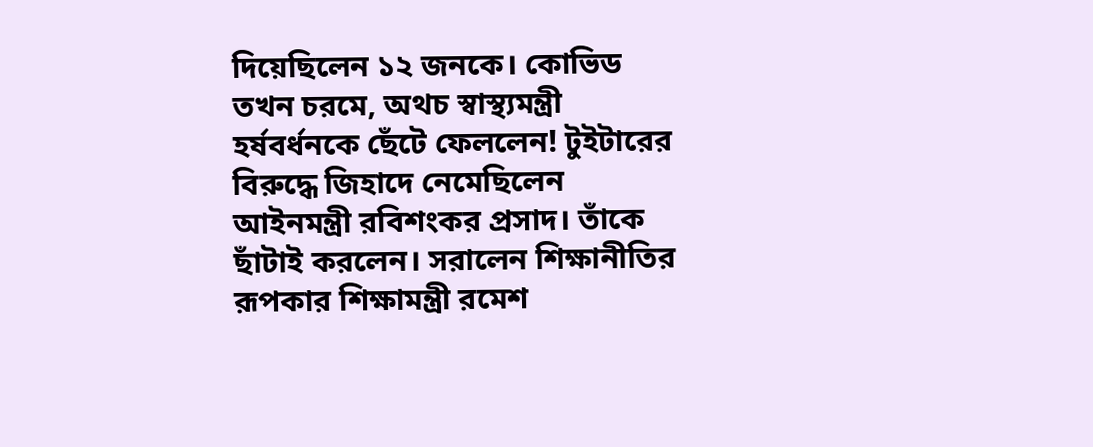দিয়েছিলেন ১২ জনকে। কোভিড তখন চরমে, অথচ স্বাস্থ্যমন্ত্রী হর্ষবর্ধনকে ছেঁটে ফেললেন! টুইটারের বিরুদ্ধে জিহাদে নেমেছিলেন আইনমন্ত্রী রবিশংকর প্রসাদ। তাঁকে ছাঁটাই করলেন। সরালেন শিক্ষানীতির রূপকার শিক্ষামন্ত্রী রমেশ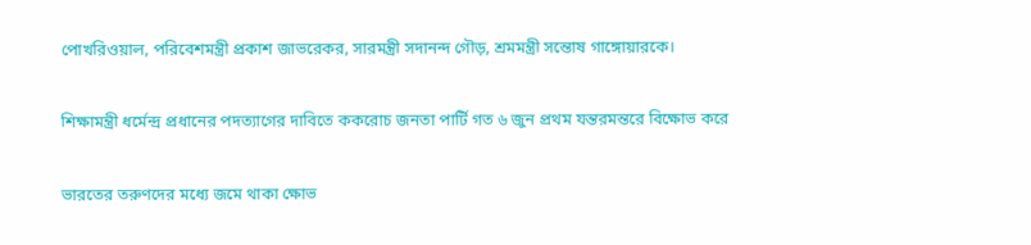পোখরিওয়াল, পরিবেশমন্ত্রী প্রকাশ জাভরেকর, সারমন্ত্রী সদানন্দ গৌড়, শ্রমমন্ত্রী সন্তোষ গাঙ্গোয়ারকে।

শিক্ষামন্ত্রী ধর্মেন্দ্র প্রধানের পদত্যাগের দাবিতে ককরোচ জনতা পার্টি গত ৬ জুন প্রথম যন্তরমন্তরে বিক্ষোভ করে

ভারতের তরুণদের মধ্যে জমে থাকা ক্ষোভ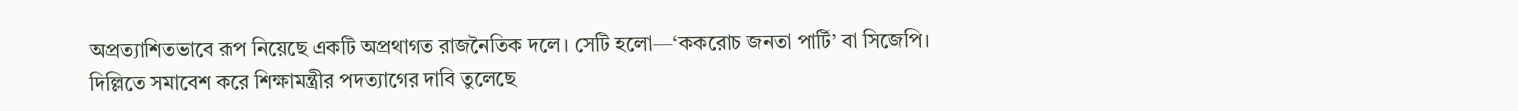অপ্রত্যাশিতভাবে রূপ নিয়েছে একটি অপ্রথাগত রাজনৈতিক দলে। সেটি হলো—‘ককরোচ জনতা পার্টি’ বা সিজেপি। দিল্লিতে সমাবেশ করে শিক্ষামন্ত্রীর পদত্যাগের দাবি তুলেছে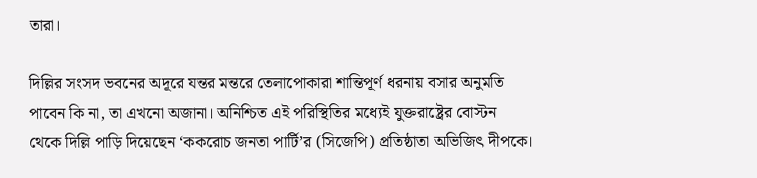তারা।

দিল্লির সংসদ ভবনের অদূরে যন্তর মন্তরে তেলাপোকারা শান্তিপূর্ণ ধরনায় বসার অনুমতি পাবেন কি না, তা এখনো অজানা। অনিশ্চিত এই পরিস্থিতির মধ্যেই যুক্তরাষ্ট্রের বোস্টন থেকে দিল্লি পাড়ি দিয়েছেন ‘ককরোচ জনতা পার্টি’র (সিজেপি) প্রতিষ্ঠাতা অভিজিৎ দীপকে।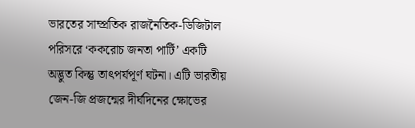ভারতের সাম্প্রতিক রাজনৈতিক-ডিজিটাল পরিসরে ‘ককরোচ জনতা পার্টি’ একটি অদ্ভুত কিন্তু তাৎপর্যপূর্ণ ঘটনা। এটি ভারতীয় জেন-জি প্রজন্মের দীর্ঘদিনের ক্ষোভের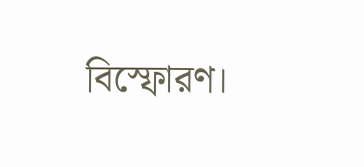বিস্ফোরণ।